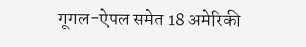गूगल-ऐपल समेत 18 अमेरिकी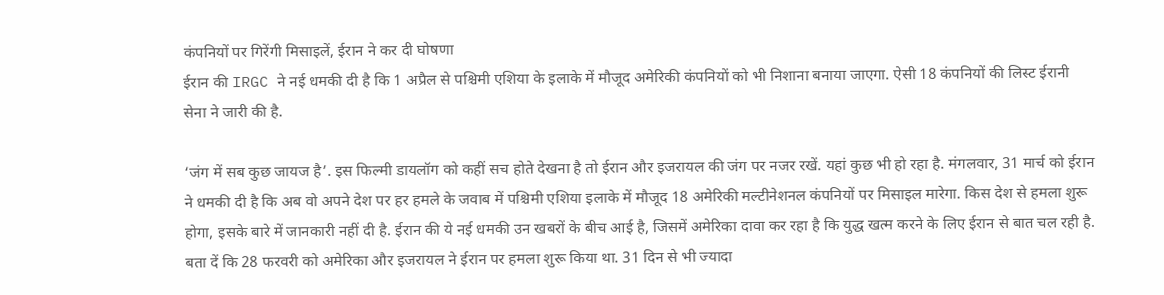कंपनियों पर गिरेंगी मिसाइलें, ईरान ने कर दी घोषणा
ईरान की IRGC ने नई धमकी दी है कि 1 अप्रैल से पश्चिमी एशिया के इलाके में मौजूद अमेरिकी कंपनियों को भी निशाना बनाया जाएगा. ऐसी 18 कंपनियों की लिस्ट ईरानी सेना ने जारी की है.

‘जंग में सब कुछ जायज है’. इस फिल्मी डायलॉग को कहीं सच होते देखना है तो ईरान और इजरायल की जंग पर नजर रखें. यहां कुछ भी हो रहा है. मंगलवार, 31 मार्च को ईरान ने धमकी दी है कि अब वो अपने देश पर हर हमले के जवाब में पश्चिमी एशिया इलाके में मौजूद 18 अमेरिकी मल्टीनेशनल कंपनियों पर मिसाइल मारेगा. किस देश से हमला शुरू होगा, इसके बारे में जानकारी नहीं दी है. ईरान की ये नई धमकी उन खबरों के बीच आई है, जिसमें अमेरिका दावा कर रहा है कि युद्ध खत्म करने के लिए ईरान से बात चल रही है.
बता दें कि 28 फरवरी को अमेरिका और इजरायल ने ईरान पर हमला शुरू किया था. 31 दिन से भी ज्यादा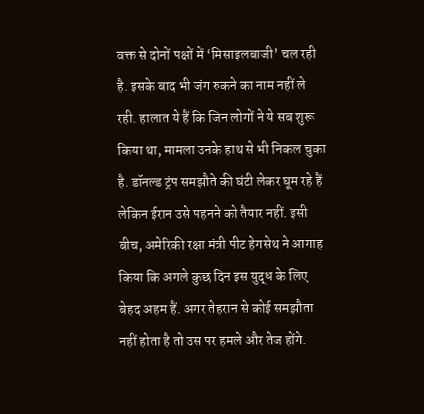वक्त से दोनों पक्षों में ‘मिसाइलबाजी’ चल रही है. इसके बाद भी जंग रुकने का नाम नहीं ले रही. हालात ये हैं कि जिन लोगों ने ये सब शुरू किया था, मामला उनके हाथ से भी निकल चुका है. डॉनल्ड ट्रंप समझौते की घंटी लेकर घूम रहे हैं लेकिन ईरान उसे पहनने को तैयार नहीं. इसी बीच, अमेरिकी रक्षा मंत्री पीट हेगसेथ ने आगाह किया कि अगले कुछ दिन इस युद्ध के लिए बेहद अहम हैं. अगर तेहरान से कोई समझौता नहीं होता है तो उस पर हमले और तेज होंगे.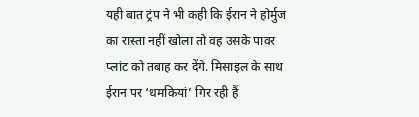यही बात ट्रंप ने भी कही कि ईरान ने होर्मुज का रास्ता नहीं खोला तो वह उसके पावर प्लांट को तबाह कर देंगे. मिसाइल के साथ ईरान पर ‘धमकियां’ गिर रही हैं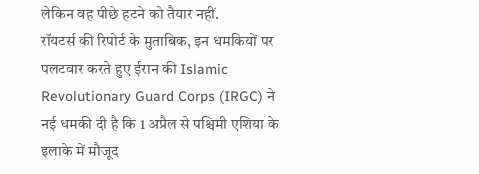लेकिन वह पीछे हटने को तैयार नहीं.
रॉयटर्स की रिपोर्ट के मुताबिक, इन धमकियों पर पलटवार करते हुए ईरान की Islamic Revolutionary Guard Corps (IRGC) ने नई धमकी दी है कि 1 अप्रैल से पश्चिमी एशिया के इलाके में मौजूद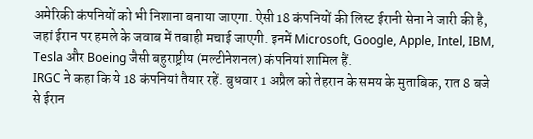अमेरिकी कंपनियों को भी निशाना बनाया जाएगा. ऐसी 18 कंपनियों की लिस्ट ईरानी सेना ने जारी की है, जहां ईरान पर हमले के जवाब में तबाही मचाई जाएगी. इनमें Microsoft, Google, Apple, Intel, IBM, Tesla और Boeing जैसी बहुराष्ट्रीय (मल्टीनेशनल) कंपनियां शामिल हैं.
IRGC ने कहा कि ये 18 कंपनियां तैयार रहें. बुधवार 1 अप्रैल को तेहरान के समय के मुताबिक, रात 8 बजे से ईरान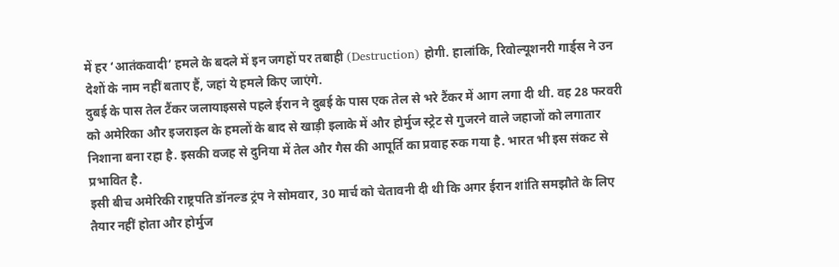में हर ‘आतंकवादी’ हमले के बदले में इन जगहों पर तबाही (Destruction) होगी. हालांकि, रिवोल्यूशनरी गार्ड्स ने उन देशों के नाम नहीं बताए हैं, जहां ये हमले किए जाएंगे.
दुबई के पास तेल टैंकर जलायाइससे पहले ईरान ने दुबई के पास एक तेल से भरे टैंकर में आग लगा दी थी. वह 28 फरवरी को अमेरिका और इजराइल के हमलों के बाद से खाड़ी इलाके में और होर्मुज स्ट्रेट से गुजरने वाले जहाजों को लगातार निशाना बना रहा है. इसकी वजह से दुनिया में तेल और गैस की आपूर्ति का प्रवाह रुक गया है. भारत भी इस संकट से प्रभावित है.
इसी बीच अमेरिकी राष्ट्रपति डॉनल्ड ट्रंप ने सोमवार, 30 मार्च को चेतावनी दी थी कि अगर ईरान शांति समझौते के लिए तैयार नहीं होता और होर्मुज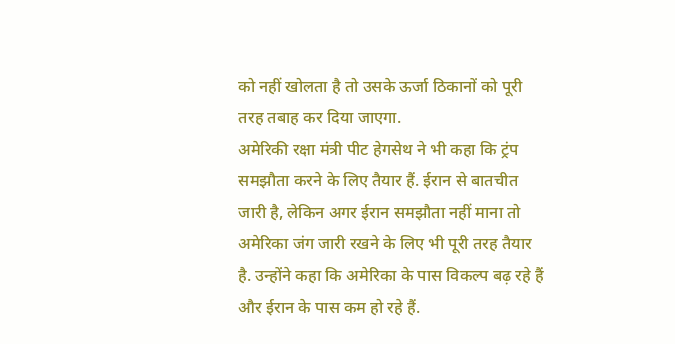को नहीं खोलता है तो उसके ऊर्जा ठिकानों को पूरी तरह तबाह कर दिया जाएगा.
अमेरिकी रक्षा मंत्री पीट हेगसेथ ने भी कहा कि ट्रंप समझौता करने के लिए तैयार हैं. ईरान से बातचीत जारी है, लेकिन अगर ईरान समझौता नहीं माना तो अमेरिका जंग जारी रखने के लिए भी पूरी तरह तैयार है. उन्होंने कहा कि अमेरिका के पास विकल्प बढ़ रहे हैं और ईरान के पास कम हो रहे हैं.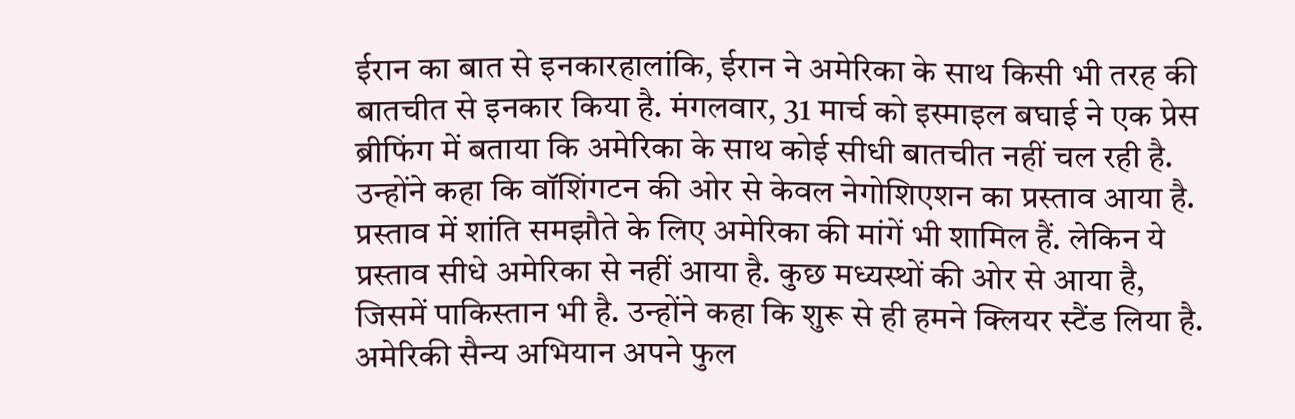ईरान का बात से इनकारहालांकि, ईरान ने अमेरिका के साथ किसी भी तरह की बातचीत से इनकार किया है. मंगलवार, 31 मार्च को इस्माइल बघाई ने एक प्रेस ब्रीफिंग में बताया कि अमेरिका के साथ कोई सीधी बातचीत नहीं चल रही है. उन्होंने कहा कि वॉशिंगटन की ओर से केवल नेगोशिएशन का प्रस्ताव आया है.
प्रस्ताव में शांति समझौते के लिए अमेरिका की मांगें भी शामिल हैं. लेकिन ये प्रस्ताव सीधे अमेरिका से नहीं आया है. कुछ मध्यस्थों की ओर से आया है, जिसमें पाकिस्तान भी है. उन्होंने कहा कि शुरू से ही हमने क्लियर स्टैंड लिया है. अमेरिकी सैन्य अभियान अपने फुल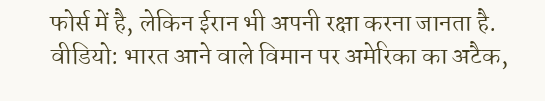फोर्स में है, लेकिन ईरान भी अपनी रक्षा करना जानता है.
वीडियो: भारत आने वाले विमान पर अमेरिका का अटैक,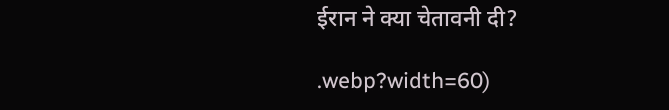ईरान ने क्या चेतावनी दी?

.webp?width=60)